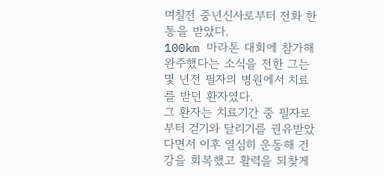며칠전 중년신사로부터 전화 한통을 받았다.
100km 마라톤 대회에 참가해 완주했다는 소식을 전한 그는 몇 년전 필자의 병원에서 치료를 받던 환자였다.
그 환자는 치료기간 중 필자로부터 걷기와 달리기를 권유받았다면서 이후 열심히 운동해 건강을 회복했고 활력을 되찾게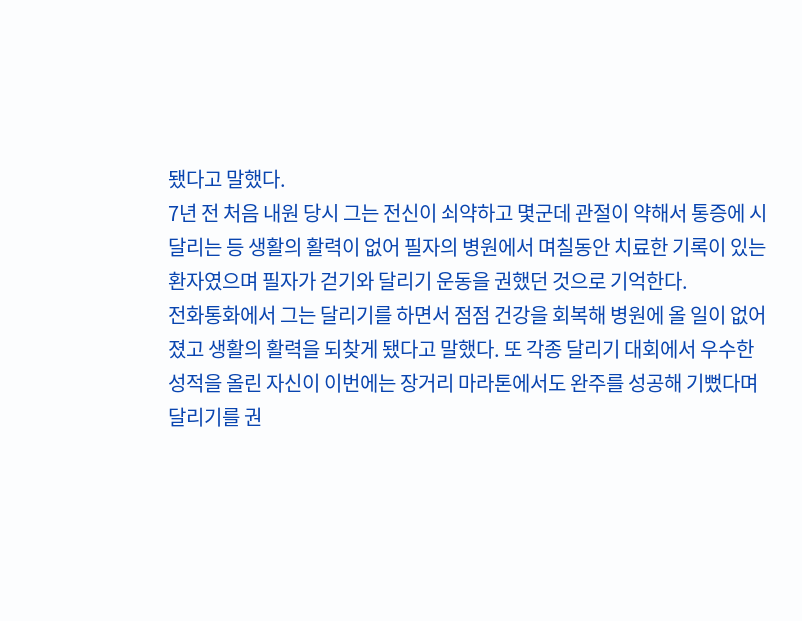됐다고 말했다.
7년 전 처음 내원 당시 그는 전신이 쇠약하고 몇군데 관절이 약해서 통증에 시달리는 등 생활의 활력이 없어 필자의 병원에서 며칠동안 치료한 기록이 있는 환자였으며 필자가 걷기와 달리기 운동을 권했던 것으로 기억한다.
전화통화에서 그는 달리기를 하면서 점점 건강을 회복해 병원에 올 일이 없어졌고 생활의 활력을 되찾게 됐다고 말했다. 또 각종 달리기 대회에서 우수한 성적을 올린 자신이 이번에는 장거리 마라톤에서도 완주를 성공해 기뻤다며 달리기를 권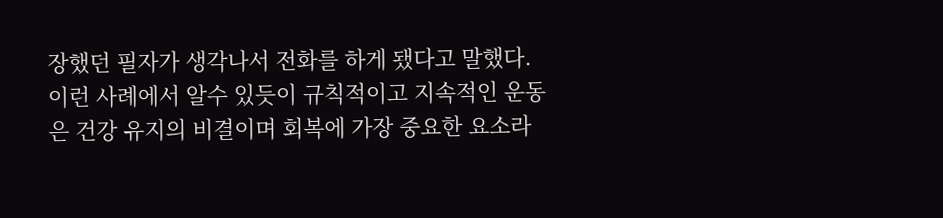장했던 필자가 생각나서 전화를 하게 됐다고 말했다.
이런 사례에서 알수 있듯이 규칙적이고 지속적인 운동은 건강 유지의 비결이며 회복에 가장 중요한 요소라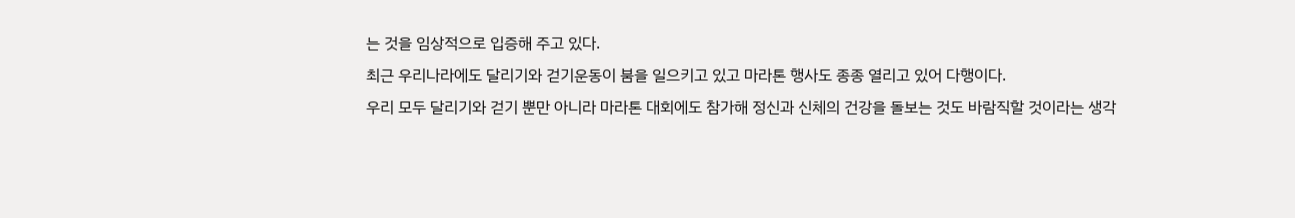는 것을 임상적으로 입증해 주고 있다.
최근 우리나라에도 달리기와 걷기운동이 붐을 일으키고 있고 마라톤 행사도 종종 열리고 있어 다행이다.
우리 모두 달리기와 걷기 뿐만 아니라 마라톤 대회에도 참가해 정신과 신체의 건강을 돌보는 것도 바람직할 것이라는 생각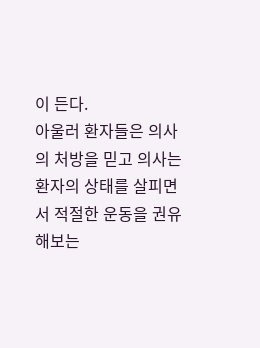이 든다.
아울러 환자들은 의사의 처방을 믿고 의사는 환자의 상태를 살피면서 적절한 운동을 권유해보는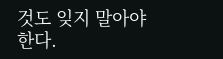것도 잊지 말아야 한다.